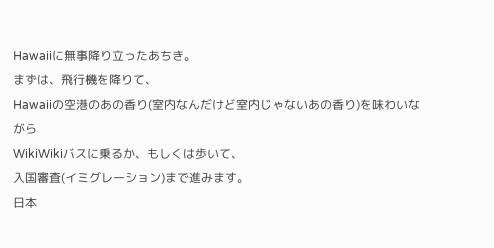Hawaiiに無事降り立ったあちき。
まずは、飛行機を降りて、
Hawaiiの空港のあの香り(室内なんだけど室内じゃないあの香り)を味わいながら
WikiWikiバスに乗るか、もしくは歩いて、
入国審査(イミグレーション)まで進みます。
日本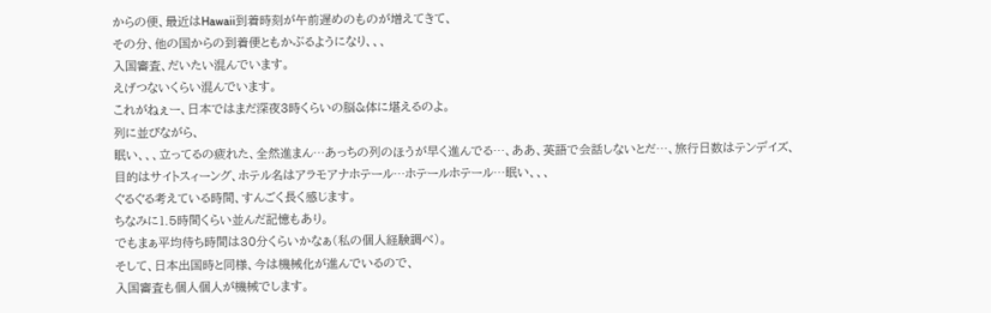からの便、最近はHawaii到着時刻が午前遅めのものが増えてきて、
その分、他の国からの到着便ともかぶるようになり、、、
入国審査、だいたい混んでいます。
えげつないくらい混んでいます。
これがねぇー、日本ではまだ深夜3時くらいの脳&体に堪えるのよ。
列に並びながら、
眠い、、、立ってるの疲れた、全然進まん…あっちの列のほうが早く進んでる…、ああ、英語で会話しないとだ…、旅行日数はテンデイズ、目的はサイトスィーング、ホテル名はアラモアナホテール…ホテールホテール…眠い、、、
ぐるぐる考えている時間、すんごく長く感じます。
ちなみに1.5時間くらい並んだ記憶もあり。
でもまぁ平均待ち時間は30分くらいかなぁ(私の個人経験調べ)。
そして、日本出国時と同様、今は機械化が進んでいるので、
入国審査も個人個人が機械でします。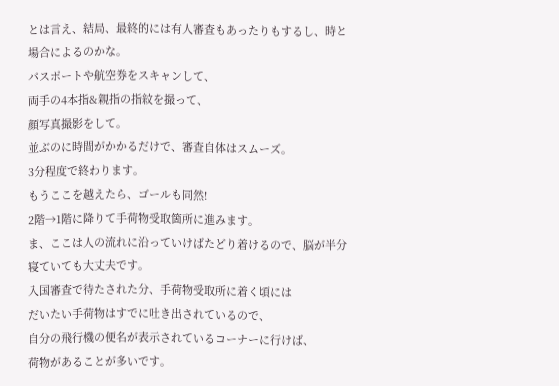とは言え、結局、最終的には有人審査もあったりもするし、時と場合によるのかな。
パスポートや航空券をスキャンして、
両手の4本指&親指の指紋を撮って、
顔写真撮影をして。
並ぶのに時間がかかるだけで、審査自体はスムーズ。
3分程度で終わります。
もうここを越えたら、ゴールも同然!
2階→1階に降りて手荷物受取箇所に進みます。
ま、ここは人の流れに沿っていけばたどり着けるので、脳が半分寝ていても大丈夫です。
入国審査で待たされた分、手荷物受取所に着く頃には
だいたい手荷物はすでに吐き出されているので、
自分の飛行機の便名が表示されているコーナーに行けば、
荷物があることが多いです。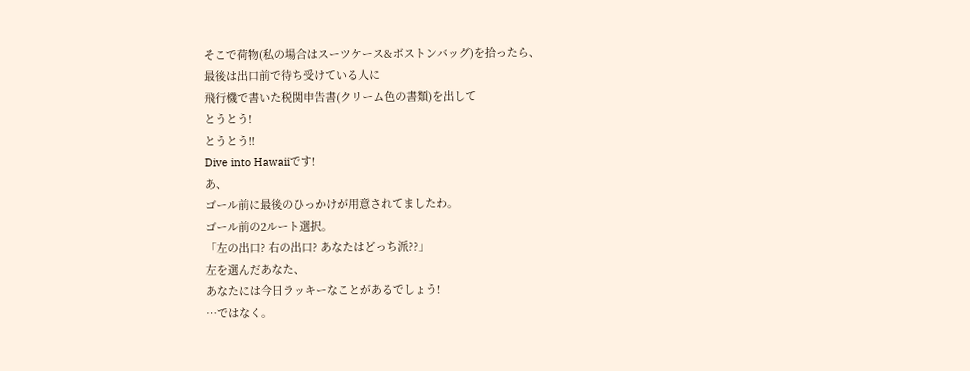そこで荷物(私の場合はスーツケース&ボストンバッグ)を拾ったら、
最後は出口前で待ち受けている人に
飛行機で書いた税関申告書(クリーム色の書類)を出して
とうとう!
とうとう!!
Dive into Hawaiiです!
あ、
ゴール前に最後のひっかけが用意されてましたわ。
ゴール前の2ルート選択。
「左の出口? 右の出口? あなたはどっち派??」
左を選んだあなた、
あなたには今日ラッキーなことがあるでしょう!
…ではなく。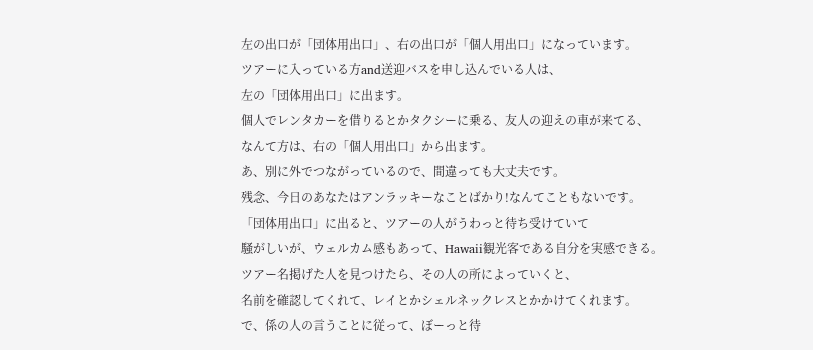左の出口が「団体用出口」、右の出口が「個人用出口」になっています。
ツアーに入っている方and送迎バスを申し込んでいる人は、
左の「団体用出口」に出ます。
個人でレンタカーを借りるとかタクシーに乗る、友人の迎えの車が来てる、
なんて方は、右の「個人用出口」から出ます。
あ、別に外でつながっているので、間違っても大丈夫です。
残念、今日のあなたはアンラッキーなことばかり!なんてこともないです。
「団体用出口」に出ると、ツアーの人がうわっと待ち受けていて
騒がしいが、ウェルカム感もあって、Hawaii観光客である自分を実感できる。
ツアー名掲げた人を見つけたら、その人の所によっていくと、
名前を確認してくれて、レイとかシェルネックレスとかかけてくれます。
で、係の人の言うことに従って、ぼーっと待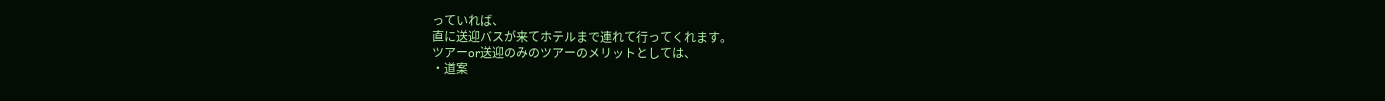っていれば、
直に送迎バスが来てホテルまで連れて行ってくれます。
ツアーor送迎のみのツアーのメリットとしては、
・道案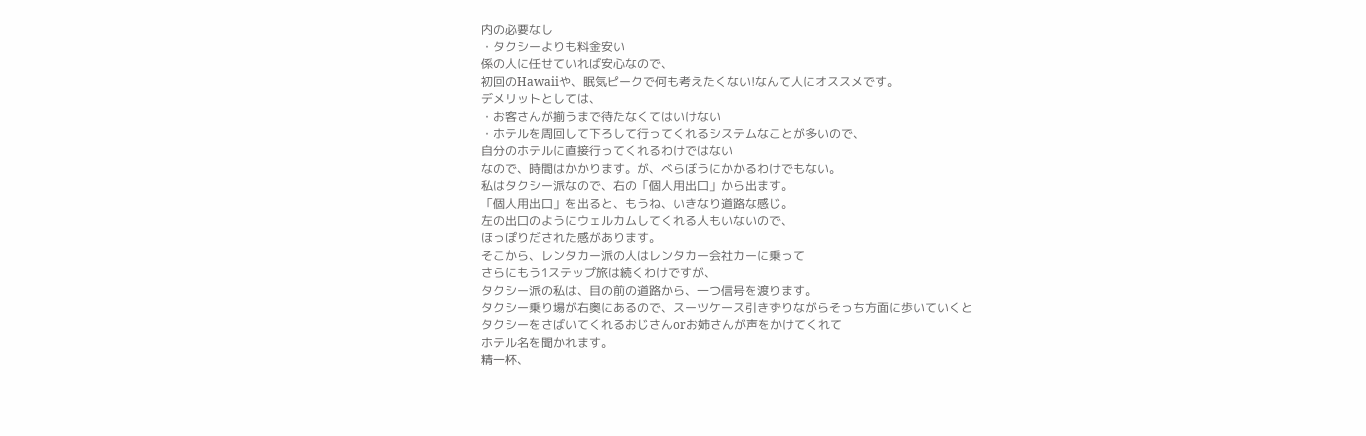内の必要なし
・タクシーよりも料金安い
係の人に任せていれば安心なので、
初回のHawaiiや、眠気ピークで何も考えたくない!なんて人にオススメです。
デメリットとしては、
・お客さんが揃うまで待たなくてはいけない
・ホテルを周回して下ろして行ってくれるシステムなことが多いので、
自分のホテルに直接行ってくれるわけではない
なので、時間はかかります。が、べらぼうにかかるわけでもない。
私はタクシー派なので、右の「個人用出口」から出ます。
「個人用出口」を出ると、もうね、いきなり道路な感じ。
左の出口のようにウェルカムしてくれる人もいないので、
ほっぽりだされた感があります。
そこから、レンタカー派の人はレンタカー会社カーに乗って
さらにもう1ステップ旅は続くわけですが、
タクシー派の私は、目の前の道路から、一つ信号を渡ります。
タクシー乗り場が右奥にあるので、スーツケース引きずりながらそっち方面に歩いていくと
タクシーをさばいてくれるおじさんorお姉さんが声をかけてくれて
ホテル名を聞かれます。
精一杯、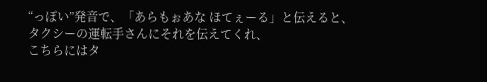“っぽい”発音で、「あらもぉあな ほてぇーる」と伝えると、
タクシーの運転手さんにそれを伝えてくれ、
こちらにはタ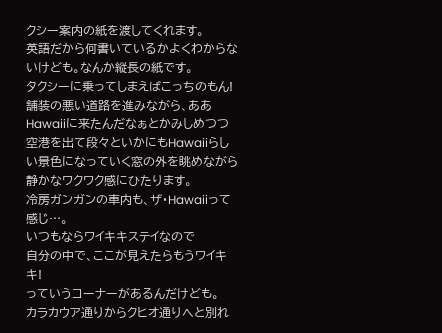クシー案内の紙を渡してくれます。
英語だから何書いているかよくわからないけども。なんか縦長の紙です。
タクシーに乗ってしまえばこっちのもん!
舗装の悪い道路を進みながら、ああHawaiiに来たんだなぁとかみしめつつ
空港を出て段々といかにもHawaiiらしい景色になっていく窓の外を眺めながら
静かなワクワク感にひたります。
冷房ガンガンの車内も、ザ・Hawaiiって感じ…。
いつもならワイキキステイなので
自分の中で、ここが見えたらもうワイキキ!
っていうコーナーがあるんだけども。
カラカウア通りからクヒオ通りへと別れ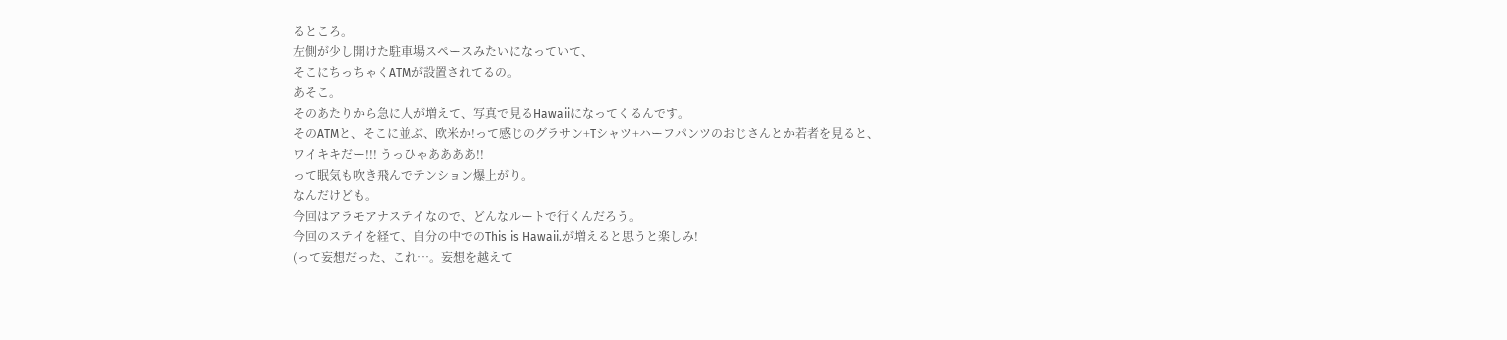るところ。
左側が少し開けた駐車場スペースみたいになっていて、
そこにちっちゃくATMが設置されてるの。
あそこ。
そのあたりから急に人が増えて、写真で見るHawaiiになってくるんです。
そのATMと、そこに並ぶ、欧米か!って感じのグラサン+Tシャツ+ハーフパンツのおじさんとか若者を見ると、
ワイキキだー!!! うっひゃああああ!!
って眠気も吹き飛んでテンション爆上がり。
なんだけども。
今回はアラモアナステイなので、どんなルートで行くんだろう。
今回のステイを経て、自分の中でのThis is Hawaii.が増えると思うと楽しみ!
(って妄想だった、これ…。妄想を越えて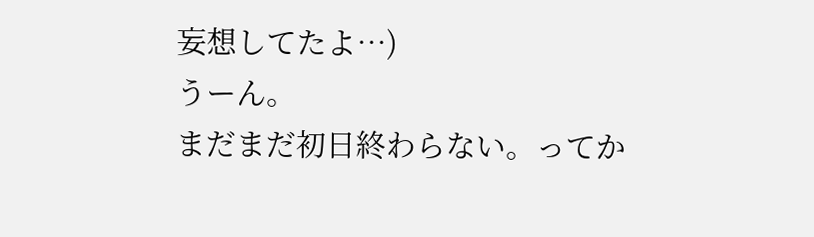妄想してたよ…)
うーん。
まだまだ初日終わらない。ってか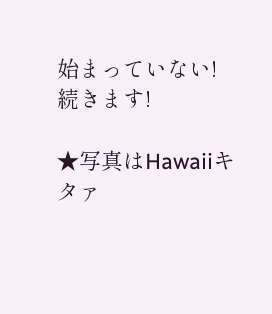始まっていない!
続きます!

★写真はHawaiiキタァ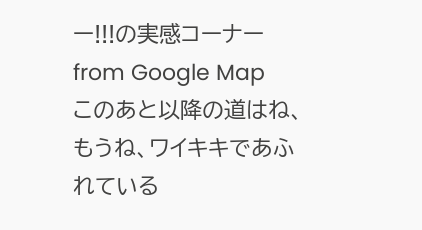ー!!!の実感コーナーfrom Google Map
このあと以降の道はね、もうね、ワイキキであふれている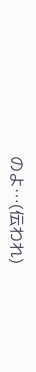のよ…(伝われ)